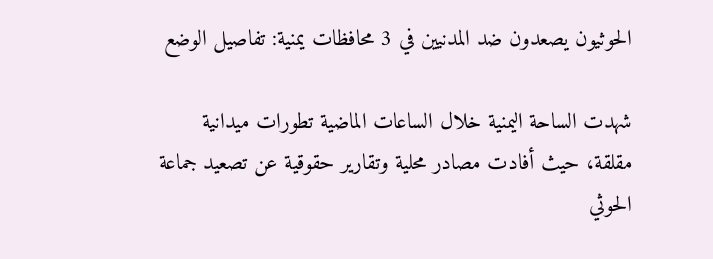الحوثيون يصعدون ضد المدنيين في 3 محافظات يمنية: تفاصيل الوضع

شهدت الساحة اليمنية خلال الساعات الماضية تطورات ميدانية مقلقة، حيث أفادت مصادر محلية وتقارير حقوقية عن تصعيد جماعة الحوثي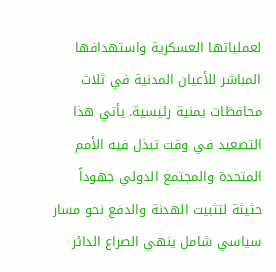لعملياتها العسكرية واستهدافها المباشر للأعيان المدنية في ثلاث محافظات يمنية رئيسية. يأتي هذا التصعيد في وقت تبذل فيه الأمم المتحدة والمجتمع الدولي جهوداً حثيثة لتثبيت الهدنة والدفع نحو مسار سياسي شامل ينهي الصراع الدائر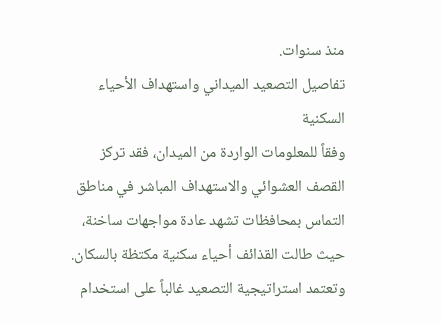منذ سنوات.
تفاصيل التصعيد الميداني واستهداف الأحياء السكنية
وفقاً للمعلومات الواردة من الميدان، فقد تركز القصف العشوائي والاستهداف المباشر في مناطق التماس بمحافظات تشهد عادة مواجهات ساخنة، حيث طالت القذائف أحياء سكنية مكتظة بالسكان. وتعتمد استراتيجية التصعيد غالباً على استخدام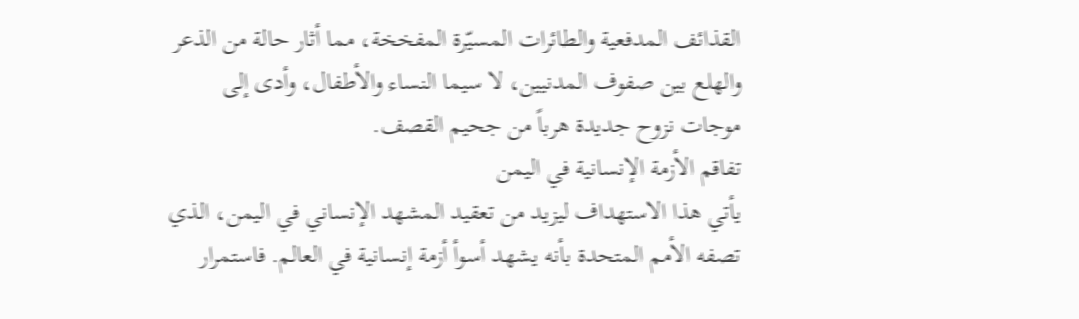القذائف المدفعية والطائرات المسيّرة المفخخة، مما أثار حالة من الذعر والهلع بين صفوف المدنيين، لا سيما النساء والأطفال، وأدى إلى موجات نزوح جديدة هرباً من جحيم القصف.
تفاقم الأزمة الإنسانية في اليمن
يأتي هذا الاستهداف ليزيد من تعقيد المشهد الإنساني في اليمن، الذي تصفه الأمم المتحدة بأنه يشهد أسوأ أزمة إنسانية في العالم. فاستمرار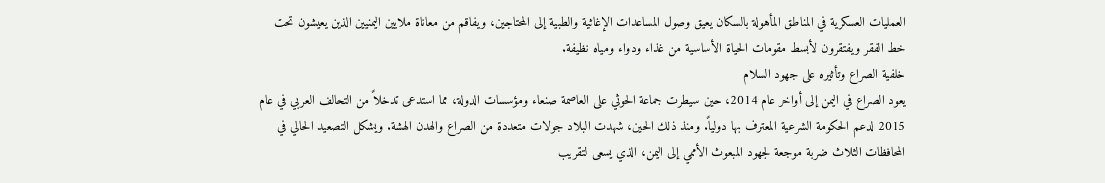العمليات العسكرية في المناطق المأهولة بالسكان يعيق وصول المساعدات الإغاثية والطبية إلى المحتاجين، ويفاقم من معاناة ملايين اليمنيين الذين يعيشون تحت خط الفقر ويفتقرون لأبسط مقومات الحياة الأساسية من غذاء ودواء ومياه نظيفة.
خلفية الصراع وتأثيره على جهود السلام
يعود الصراع في اليمن إلى أواخر عام 2014، حين سيطرت جماعة الحوثي على العاصمة صنعاء ومؤسسات الدولة، مما استدعى تدخلاً من التحالف العربي في عام 2015 لدعم الحكومة الشرعية المعترف بها دولياً. ومنذ ذلك الحين، شهدت البلاد جولات متعددة من الصراع والهدن الهشة. ويشكل التصعيد الحالي في المحافظات الثلاث ضربة موجعة لجهود المبعوث الأممي إلى اليمن، الذي يسعى لتقريب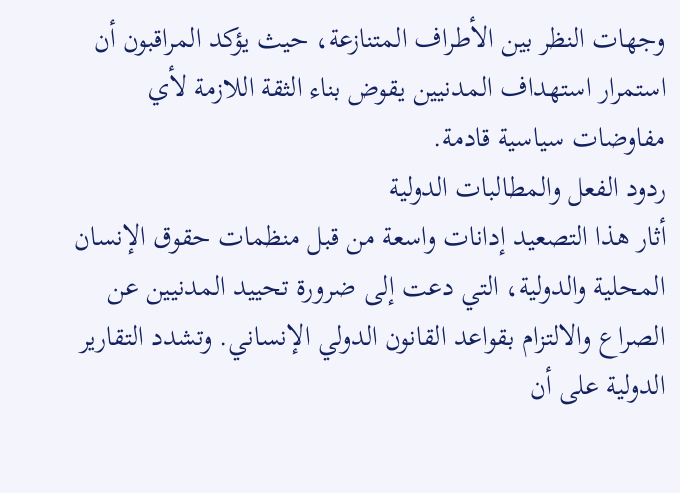وجهات النظر بين الأطراف المتنازعة، حيث يؤكد المراقبون أن استمرار استهداف المدنيين يقوض بناء الثقة اللازمة لأي مفاوضات سياسية قادمة.
ردود الفعل والمطالبات الدولية
أثار هذا التصعيد إدانات واسعة من قبل منظمات حقوق الإنسان المحلية والدولية، التي دعت إلى ضرورة تحييد المدنيين عن الصراع والالتزام بقواعد القانون الدولي الإنساني. وتشدد التقارير الدولية على أن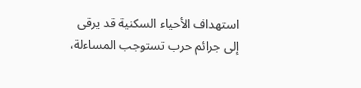استهداف الأحياء السكنية قد يرقى إلى جرائم حرب تستوجب المساءلة،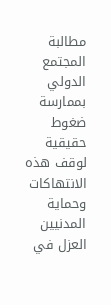مطالبة المجتمع الدولي بممارسة ضغوط حقيقية لوقف هذه الانتهاكات وحماية المدنيين العزل في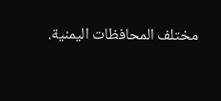مختلف المحافظات اليمنية.